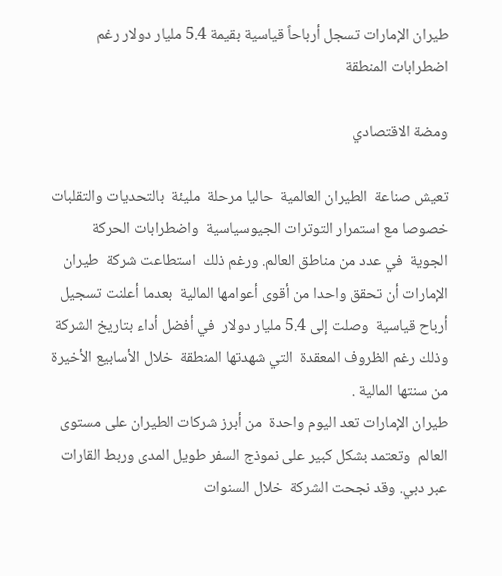طيران الإمارات تسجل أرباحاً قياسية بقيمة 5.4 مليار دولار رغم اضطرابات المنطقة

ومضة الاقتصادي

تعيش صناعة  الطيران العالمية  حاليا مرحلة  مليئة  بالتحديات والتقلبات  خصوصا مع استمرار التوترات الجيوسياسية  واضطرابات الحركة  الجوية  في عدد من مناطق العالم. ورغم ذلك  استطاعت شركة  طيران الإمارات أن تحقق واحدا من أقوى أعوامها المالية  بعدما أعلنت تسجيل أرباح قياسية  وصلت إلى 5.4 مليار دولار  في أفضل أداء بتاريخ الشركة   وذلك رغم الظروف المعقدة  التي شهدتها المنطقة  خلال الأسابيع الأخيرة  من سنتها المالية .
طيران الإمارات تعد اليوم واحدة  من أبرز شركات الطيران على مستوى العالم  وتعتمد بشكل كبير على نموذج السفر طويل المدى وربط القارات عبر دبي. وقد نجحت الشركة  خلال السنوات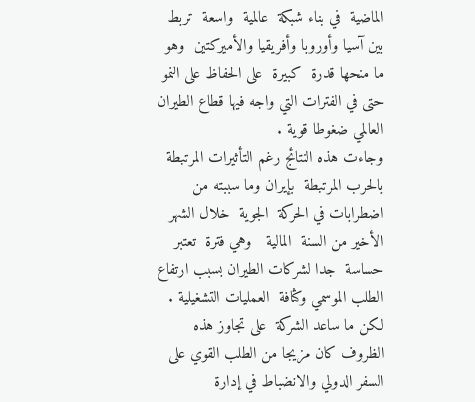الماضية  في بناء شبكة  عالمية  واسعة  تربط بين آسيا وأوروبا وأفريقيا والأميركتين  وهو ما منحها قدرة  كبيرة  على الحفاظ على النمو حتى في الفترات التي واجه فيها قطاع الطيران العالمي ضغوطا قوية .
وجاءت هذه النتائج رغم التأثيرات المرتبطة  بالحرب المرتبطة  بإيران وما سببته من اضطرابات في الحركة  الجوية  خلال الشهر الأخير من السنة  المالية   وهي فترة  تعتبر حساسة  جدا لشركات الطيران بسبب ارتفاع الطلب الموسمي وكثافة  العمليات التشغيلية .
لكن ما ساعد الشركة  على تجاوز هذه الظروف كان مزيجا من الطلب القوي على السفر الدولي والانضباط في إدارة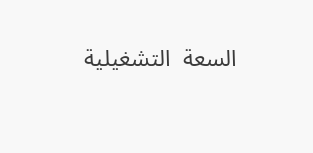السعة  التشغيلية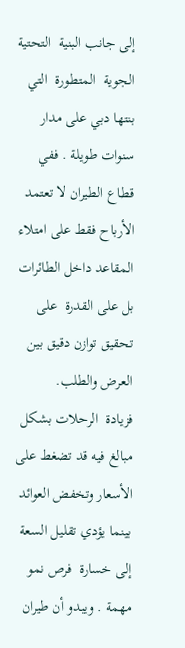إلى جانب البنية  التحتية  الجوية  المتطورة  التي بنتها دبي على مدار سنوات طويلة . ففي قطاع الطيران لا تعتمد الأرباح فقط على امتلاء المقاعد داخل الطائرات  بل على القدرة  على تحقيق توازن دقيق بين العرض والطلب.
فزيادة  الرحلات بشكل مبالغ فيه قد تضغط على الأسعار وتخفض العوائد  بينما يؤدي تقليل السعة  إلى خسارة  فرص نمو مهمة . ويبدو أن طيران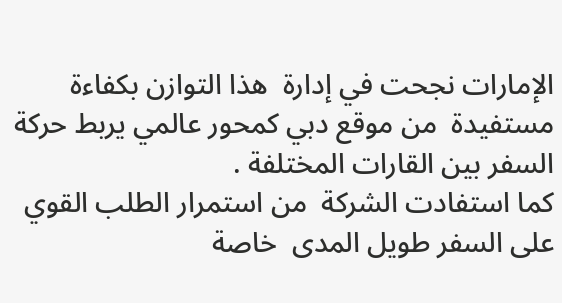الإمارات نجحت في إدارة  هذا التوازن بكفاءة   مستفيدة  من موقع دبي كمحور عالمي يربط حركة  السفر بين القارات المختلفة .
كما استفادت الشركة  من استمرار الطلب القوي على السفر طويل المدى  خاصة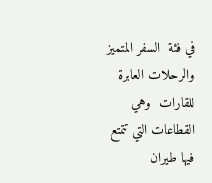في فئة  السفر المتميز والرحلات العابرة  للقارات  وهي القطاعات التي تتمتع فيها طيران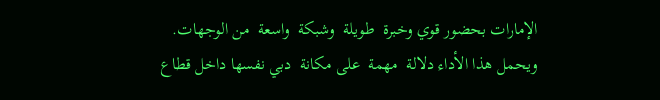الإمارات بحضور قوي وخبرة  طويلة  وشبكة  واسعة  من الوجهات.
ويحمل هذا الأداء دلالة  مهمة  على مكانة  دبي نفسها داخل قطاع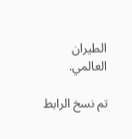الطيران العالمي.

تم نسخ الرابط